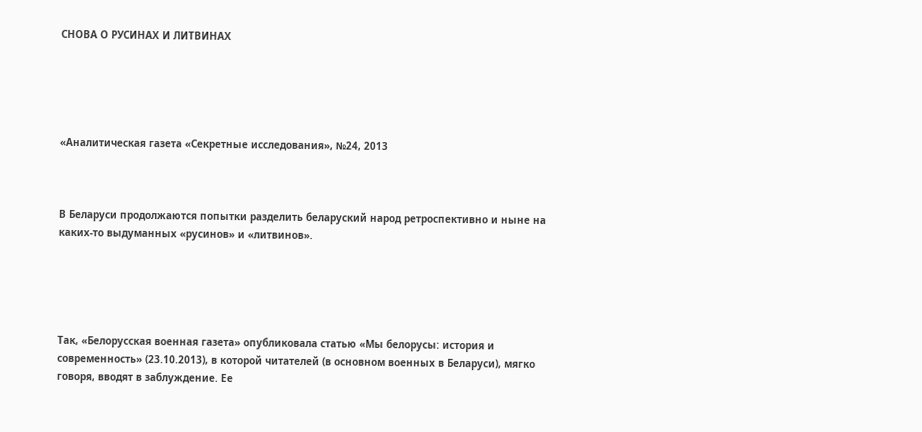СНОВА О РУСИНАХ И ЛИТВИНАХ





«Аналитическая газета «Секретные исследования», №24, 2013



В Беларуси продолжаются попытки разделить беларуский народ ретроспективно и ныне на каких-то выдуманных «русинов» и «литвинов».





Так, «Белорусская военная газета» опубликовала статью «Мы белорусы: история и современность» (23.10.2013), в которой читателей (в основном военных в Беларуси), мягко говоря, вводят в заблуждение. Ее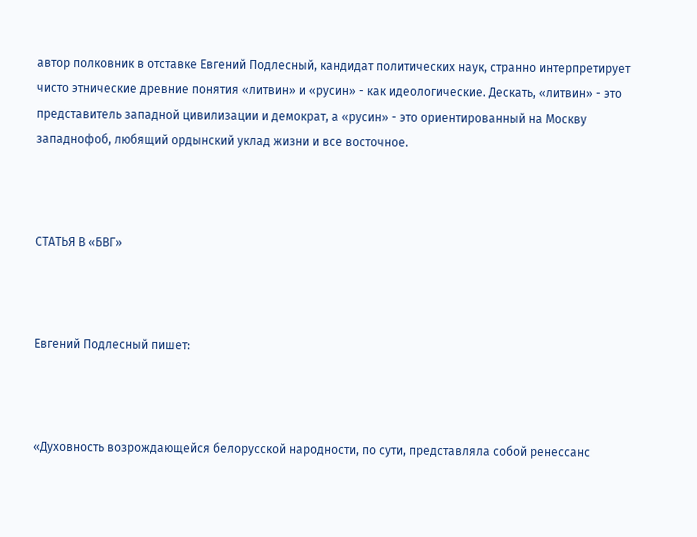автор полковник в отставке Евгений Подлесный, кандидат политических наук, странно интерпретирует чисто этнические древние понятия «литвин» и «русин» - как идеологические. Дескать, «литвин» - это представитель западной цивилизации и демократ, а «русин» - это ориентированный на Москву западнофоб, любящий ордынский уклад жизни и все восточное.



СТАТЬЯ В «БВГ»



Евгений Подлесный пишет:



«Духовность возрождающейся белорусской народности, по сути, представляла собой ренессанс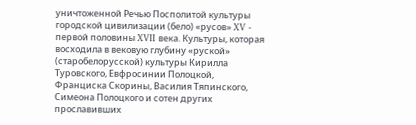уничтоженной Речью Посполитой культуры городской цивилизации (бело) «русов» XV - первой половины XVII века. Культуры, которая восходила в вековую глубину «руской» (старобелорусской) культуры Кирилла Туровского, Евфросинии Полоцкой, Франциска Скорины, Василия Тяпинского, Симеона Полоцкого и сотен других прославивших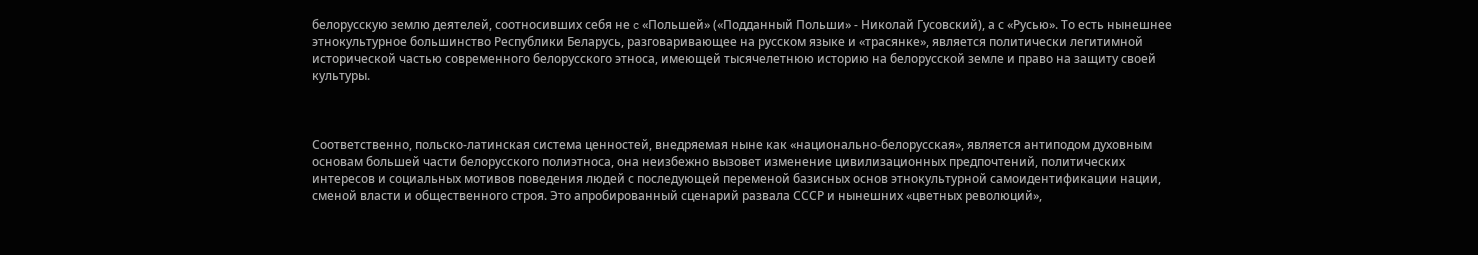белорусскую землю деятелей, соотносивших себя не c «Польшей» («Подданный Польши» - Николай Гусовский), а с «Русью». То есть нынешнее этнокультурное большинство Республики Беларусь, разговаривающее на русском языке и «трасянке», является политически легитимной исторической частью современного белорусского этноса, имеющей тысячелетнюю историю на белорусской земле и право на защиту своей культуры.



Соответственно, польско-латинская система ценностей, внедряемая ныне как «национально-белорусская», является антиподом духовным основам большей части белорусского полиэтноса, она неизбежно вызовет изменение цивилизационных предпочтений, политических интересов и социальных мотивов поведения людей с последующей переменой базисных основ этнокультурной самоидентификации нации, сменой власти и общественного строя. Это апробированный сценарий развала СССР и нынешних «цветных революций»,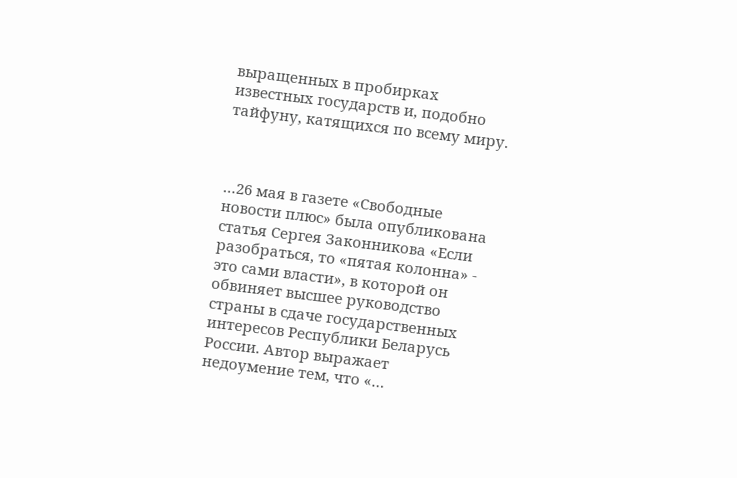выращенных в пробирках известных государств и, подобно тайфуну, катящихся по всему миру.



…26 мая в газете «Свободные новости плюс» была опубликована статья Сергея Законникова «Если разобраться, то «пятая колонна» - это сами власти», в которой он обвиняет высшее руководство страны в сдаче государственных интересов Республики Беларусь России. Автор выражает недоумение тем, что «…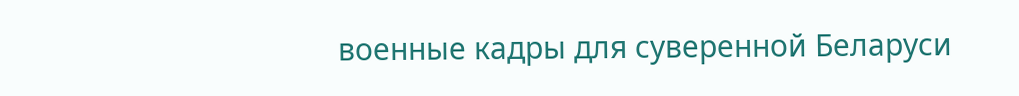военные кадры для суверенной Беларуси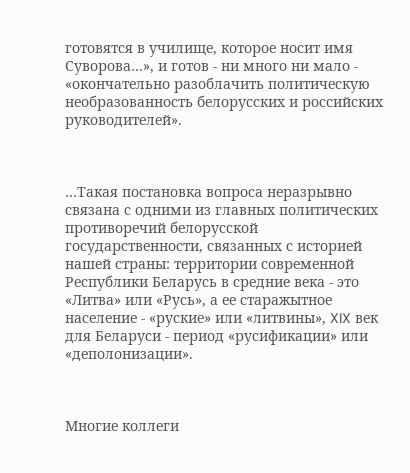готовятся в училище, которое носит имя Суворова…», и готов - ни много ни мало - «окончательно разоблачить политическую необразованность белорусских и российских руководителей».



…Такая постановка вопроса неразрывно связана с одними из главных политических противоречий белорусской государственности, связанных с историей нашей страны: территории современной Республики Беларусь в средние века - это «Литва» или «Русь», а ее старажытное население - «руские» или «литвины», XIX век для Беларуси - период «русификации» или «деполонизации».



Многие коллеги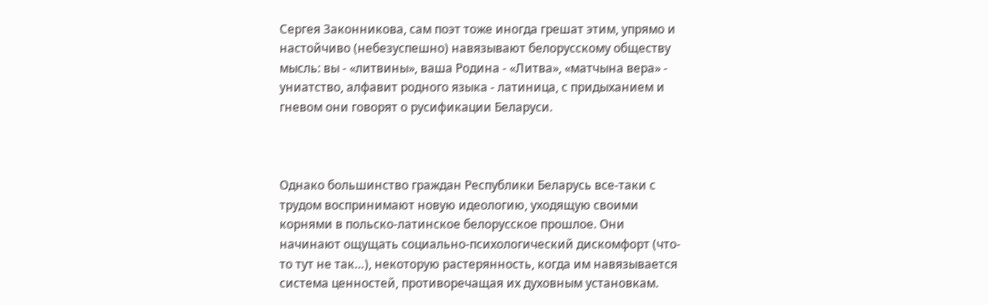Сергея Законникова, сам поэт тоже иногда грешат этим, упрямо и настойчиво (небезуспешно) навязывают белорусскому обществу мысль: вы - «литвины», ваша Родина - «Литва», «матчына вера» - униатство, алфавит родного языка - латиница, с придыханием и гневом они говорят о русификации Беларуси.



Однако большинство граждан Республики Беларусь все-таки с трудом воспринимают новую идеологию, уходящую своими корнями в польско-латинское белорусское прошлое. Они начинают ощущать социально-психологический дискомфорт (что-то тут не так…), некоторую растерянность, когда им навязывается система ценностей, противоречащая их духовным установкам.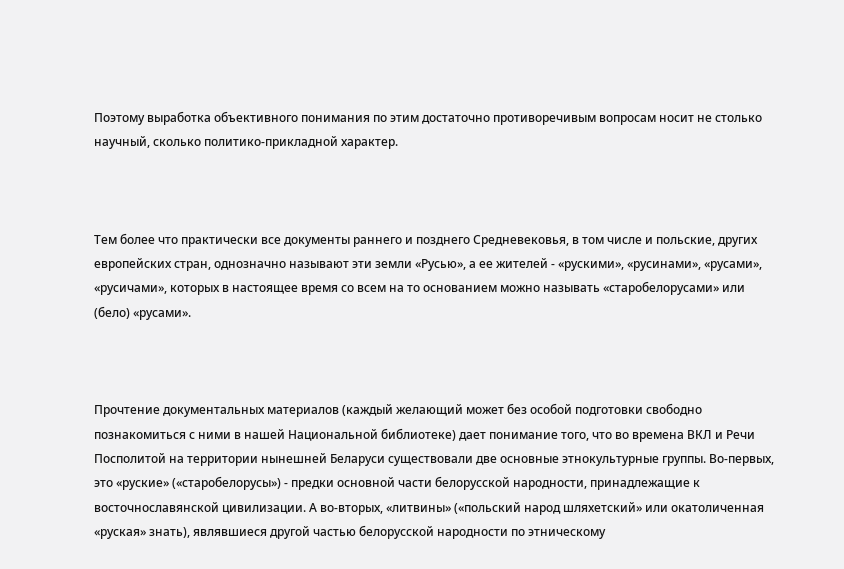Поэтому выработка объективного понимания по этим достаточно противоречивым вопросам носит не столько научный, сколько политико-прикладной характер.



Тем более что практически все документы раннего и позднего Средневековья, в том числе и польские, других европейских стран, однозначно называют эти земли «Русью», а ее жителей - «рускими», «русинами», «русами», «русичами», которых в настоящее время со всем на то основанием можно называть «старобелорусами» или (бело) «русами».



Прочтение документальных материалов (каждый желающий может без особой подготовки свободно познакомиться с ними в нашей Национальной библиотеке) дает понимание того, что во времена ВКЛ и Речи Посполитой на территории нынешней Беларуси существовали две основные этнокультурные группы. Во-первых, это «руские» («старобелорусы») - предки основной части белорусской народности, принадлежащие к восточнославянской цивилизации. А во-вторых, «литвины» («польский народ шляхетский» или окатоличенная «руская» знать), являвшиеся другой частью белорусской народности по этническому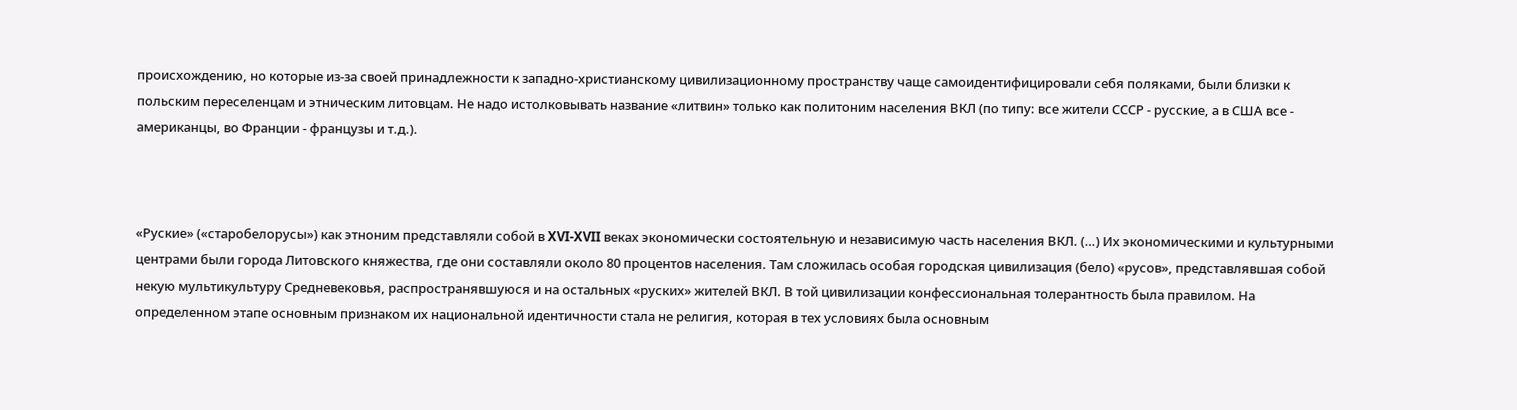происхождению, но которые из-за своей принадлежности к западно-христианскому цивилизационному пространству чаще самоидентифицировали себя поляками, были близки к польским переселенцам и этническим литовцам. Не надо истолковывать название «литвин» только как политоним населения ВКЛ (по типу: все жители СССР - русские, а в США все - американцы, во Франции - французы и т.д.).



«Руские» («старобелорусы») как этноним представляли собой в XVI-XVII веках экономически состоятельную и независимую часть населения ВКЛ. (…) Их экономическими и культурными центрами были города Литовского княжества, где они составляли около 80 процентов населения. Там сложилась особая городская цивилизация (бело) «русов», представлявшая собой некую мультикультуру Средневековья, распространявшуюся и на остальных «руских» жителей ВКЛ. В той цивилизации конфессиональная толерантность была правилом. На определенном этапе основным признаком их национальной идентичности стала не религия, которая в тех условиях была основным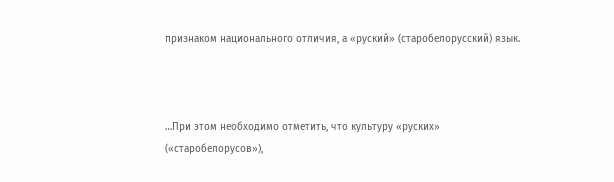признаком национального отличия, а «руский» (старобелорусский) язык.



…При этом необходимо отметить, что культуру «руских» («старобелорусов»),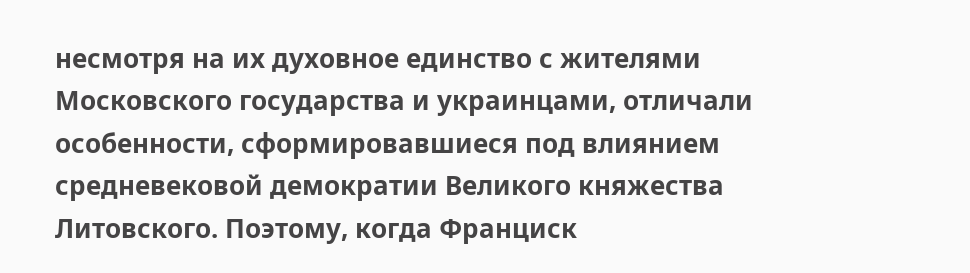несмотря на их духовное единство с жителями Московского государства и украинцами, отличали особенности, сформировавшиеся под влиянием средневековой демократии Великого княжества Литовского. Поэтому, когда Франциск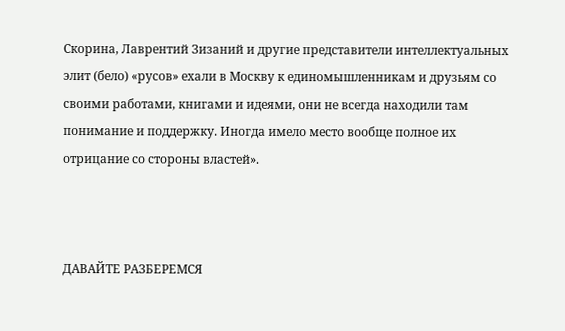Скорина, Лаврентий Зизаний и другие представители интеллектуальных элит (бело) «русов» ехали в Москву к единомышленникам и друзьям со своими работами, книгами и идеями, они не всегда находили там понимание и поддержку. Иногда имело место вообще полное их отрицание со стороны властей».



ДАВАЙТЕ РАЗБЕРЕМСЯ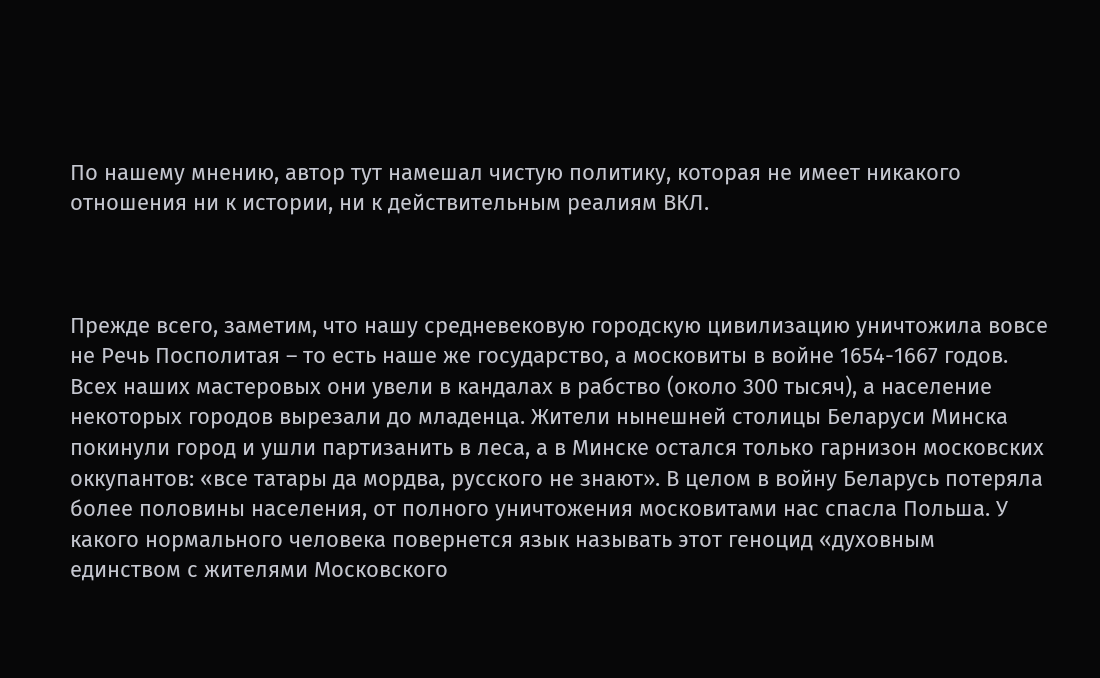По нашему мнению, автор тут намешал чистую политику, которая не имеет никакого отношения ни к истории, ни к действительным реалиям ВКЛ.



Прежде всего, заметим, что нашу средневековую городскую цивилизацию уничтожила вовсе не Речь Посполитая – то есть наше же государство, а московиты в войне 1654-1667 годов. Всех наших мастеровых они увели в кандалах в рабство (около 300 тысяч), а население некоторых городов вырезали до младенца. Жители нынешней столицы Беларуси Минска покинули город и ушли партизанить в леса, а в Минске остался только гарнизон московских оккупантов: «все татары да мордва, русского не знают». В целом в войну Беларусь потеряла более половины населения, от полного уничтожения московитами нас спасла Польша. У какого нормального человека повернется язык называть этот геноцид «духовным единством с жителями Московского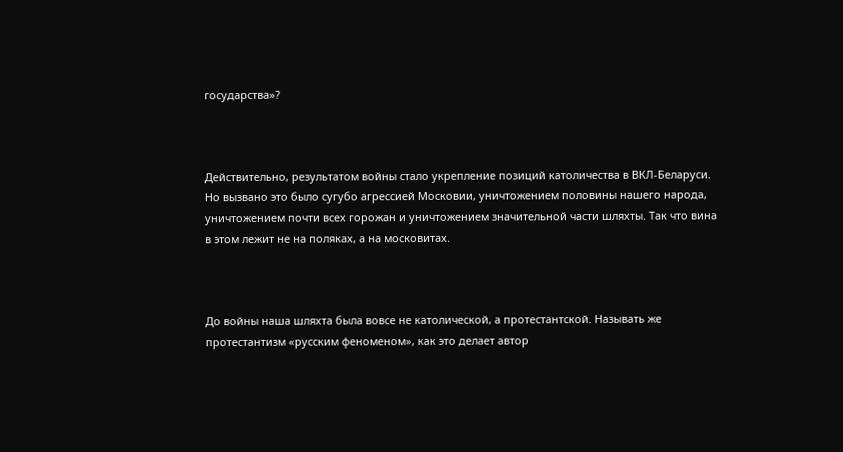государства»?



Действительно, результатом войны стало укрепление позиций католичества в ВКЛ-Беларуси. Но вызвано это было сугубо агрессией Московии, уничтожением половины нашего народа, уничтожением почти всех горожан и уничтожением значительной части шляхты. Так что вина в этом лежит не на поляках, а на московитах.



До войны наша шляхта была вовсе не католической, а протестантской. Называть же протестантизм «русским феноменом», как это делает автор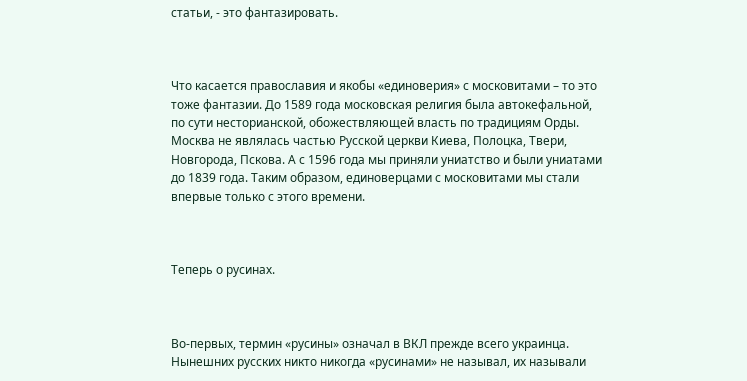статьи, - это фантазировать.



Что касается православия и якобы «единоверия» с московитами – то это тоже фантазии. До 1589 года московская религия была автокефальной, по сути несторианской, обожествляющей власть по традициям Орды. Москва не являлась частью Русской церкви Киева, Полоцка, Твери, Новгорода, Пскова. А с 1596 года мы приняли униатство и были униатами до 1839 года. Таким образом, единоверцами с московитами мы стали впервые только с этого времени.



Теперь о русинах.



Во-первых, термин «русины» означал в ВКЛ прежде всего украинца. Нынешних русских никто никогда «русинами» не называл, их называли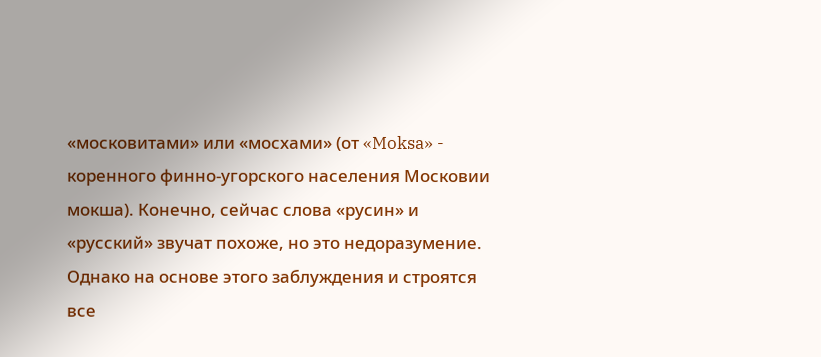«московитами» или «мосхами» (от «Moksa» - коренного финно-угорского населения Московии мокша). Конечно, сейчас слова «русин» и «русский» звучат похоже, но это недоразумение. Однако на основе этого заблуждения и строятся все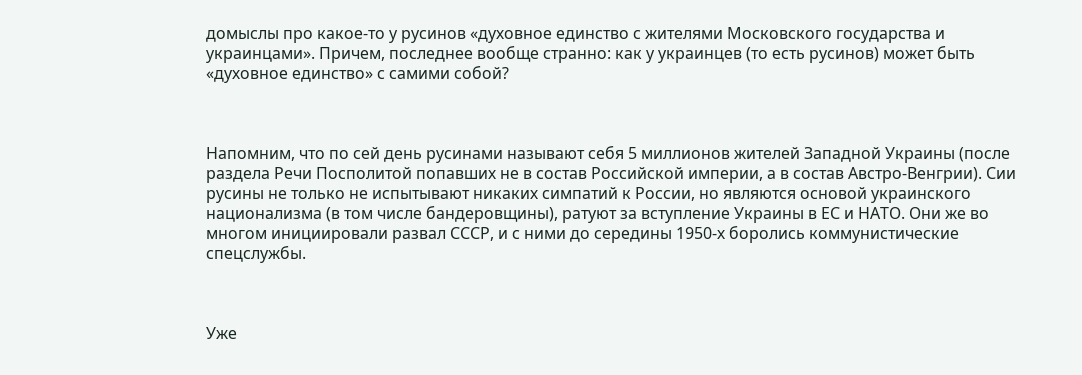домыслы про какое-то у русинов «духовное единство с жителями Московского государства и украинцами». Причем, последнее вообще странно: как у украинцев (то есть русинов) может быть «духовное единство» с самими собой?



Напомним, что по сей день русинами называют себя 5 миллионов жителей Западной Украины (после раздела Речи Посполитой попавших не в состав Российской империи, а в состав Австро-Венгрии). Сии русины не только не испытывают никаких симпатий к России, но являются основой украинского национализма (в том числе бандеровщины), ратуют за вступление Украины в ЕС и НАТО. Они же во многом инициировали развал СССР, и с ними до середины 1950-х боролись коммунистические спецслужбы.



Уже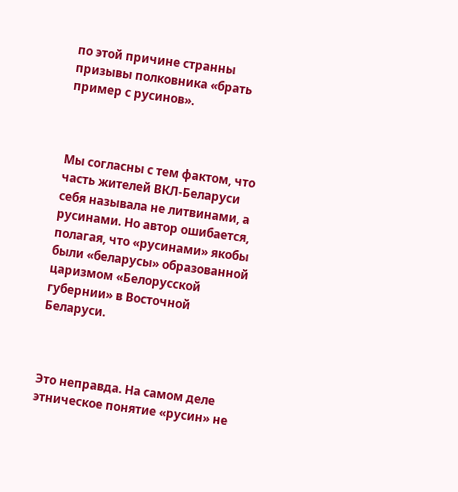по этой причине странны призывы полковника «брать пример с русинов».



Мы согласны с тем фактом, что часть жителей ВКЛ-Беларуси себя называла не литвинами, а русинами. Но автор ошибается, полагая, что «русинами» якобы были «беларусы» образованной царизмом «Белорусской губернии» в Восточной Беларуси.



Это неправда. На самом деле этническое понятие «русин» не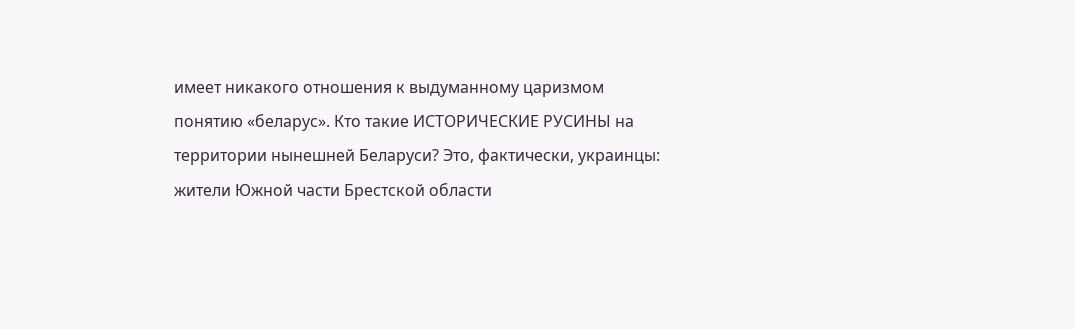имеет никакого отношения к выдуманному царизмом понятию «беларус». Кто такие ИСТОРИЧЕСКИЕ РУСИНЫ на территории нынешней Беларуси? Это, фактически, украинцы: жители Южной части Брестской области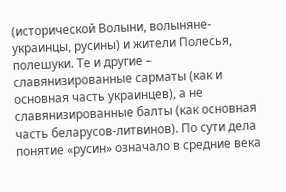(исторической Волыни, волыняне-украинцы, русины) и жители Полесья, полешуки. Те и другие – славянизированные сарматы (как и основная часть украинцев), а не славянизированные балты (как основная часть беларусов-литвинов). По сути дела понятие «русин» означало в средние века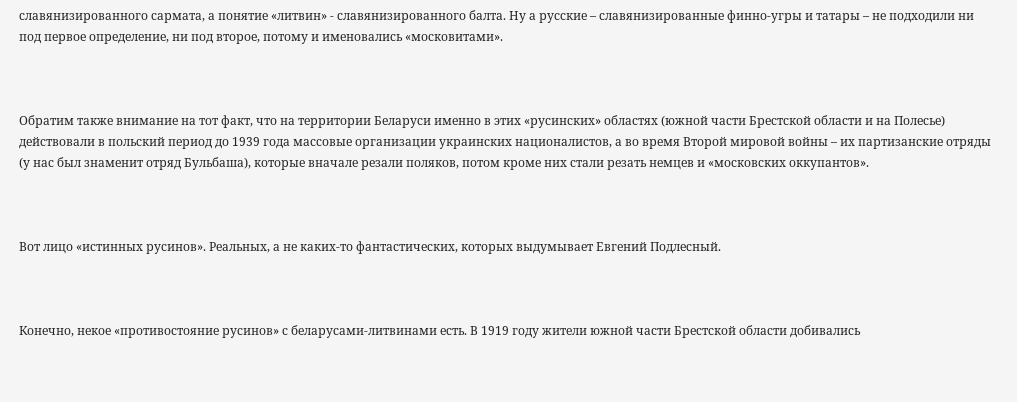славянизированного сармата, а понятие «литвин» - славянизированного балта. Ну а русские – славянизированные финно-угры и татары – не подходили ни под первое определение, ни под второе, потому и именовались «московитами».



Обратим также внимание на тот факт, что на территории Беларуси именно в этих «русинских» областях (южной части Брестской области и на Полесье) действовали в польский период до 1939 года массовые организации украинских националистов, а во время Второй мировой войны – их партизанские отряды (у нас был знаменит отряд Бульбаша), которые вначале резали поляков, потом кроме них стали резать немцев и «московских оккупантов».



Вот лицо «истинных русинов». Реальных, а не каких-то фантастических, которых выдумывает Евгений Подлесный.



Конечно, некое «противостояние русинов» с беларусами-литвинами есть. В 1919 году жители южной части Брестской области добивались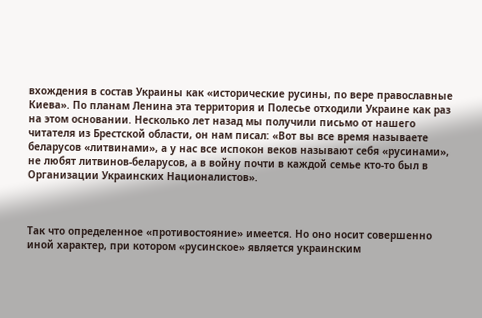вхождения в состав Украины как «исторические русины, по вере православные Киева». По планам Ленина эта территория и Полесье отходили Украине как раз на этом основании. Несколько лет назад мы получили письмо от нашего читателя из Брестской области, он нам писал: «Вот вы все время называете беларусов «литвинами», а у нас все испокон веков называют себя «русинами», не любят литвинов-беларусов, а в войну почти в каждой семье кто-то был в Организации Украинских Националистов».



Так что определенное «противостояние» имеется. Но оно носит совершенно иной характер, при котором «русинское» является украинским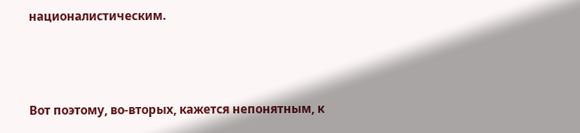националистическим.



Вот поэтому, во-вторых, кажется непонятным, к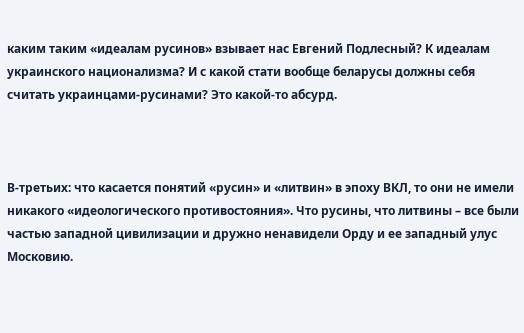каким таким «идеалам русинов» взывает нас Евгений Подлесный? К идеалам украинского национализма? И с какой стати вообще беларусы должны себя считать украинцами-русинами? Это какой-то абсурд.



В-третьих: что касается понятий «русин» и «литвин» в эпоху ВКЛ, то они не имели никакого «идеологического противостояния». Что русины, что литвины – все были частью западной цивилизации и дружно ненавидели Орду и ее западный улус Московию.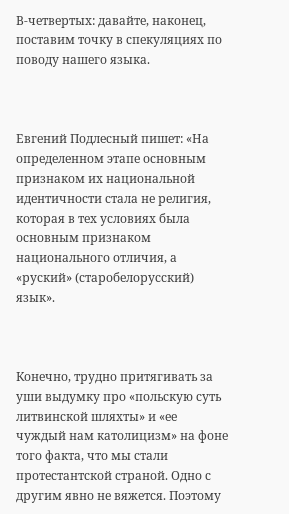В-четвертых: давайте, наконец, поставим точку в спекуляциях по поводу нашего языка.



Евгений Подлесный пишет: «На определенном этапе основным признаком их национальной идентичности стала не религия, которая в тех условиях была основным признаком национального отличия, а «руский» (старобелорусский) язык».



Конечно, трудно притягивать за уши выдумку про «польскую суть литвинской шляхты» и «ее чуждый нам католицизм» на фоне того факта, что мы стали протестантской страной. Одно с другим явно не вяжется. Поэтому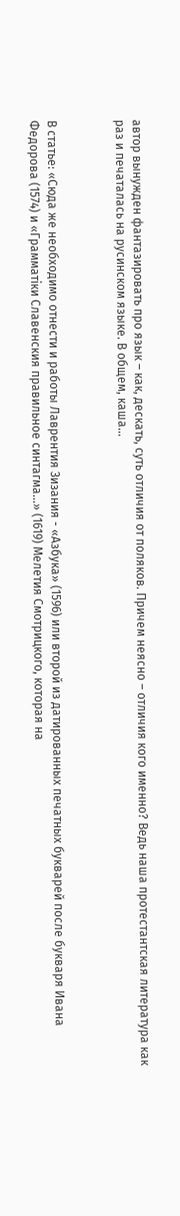автор вынужден фантазировать про язык – как, дескать, суть отличия от поляков. Причем неясно – отличия кого именно? Ведь наша протестантская литература как раз и печаталась на русинском языке. В общем, каша…



В статье: «Сюда же необходимо отнести и работы Лаврентия Зизания - «Азбука» (1596) или второй из датированных печатных букварей после букваря Ивана Федорова (1574) и «Грамматiки Славенския правильное синтагма…» (1619) Мелетия Смотрицкого, которая на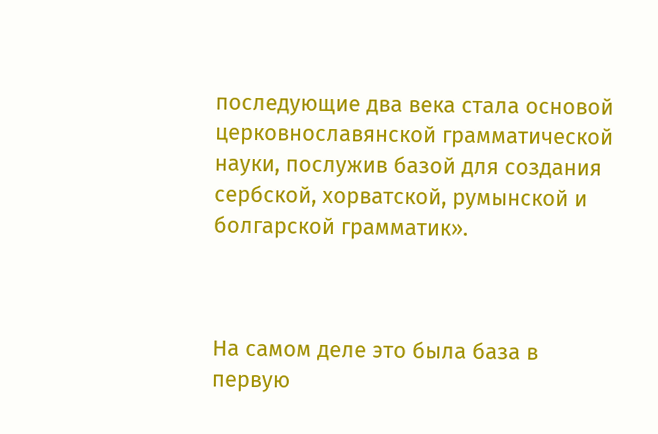последующие два века стала основой церковнославянской грамматической науки, послужив базой для создания сербской, хорватской, румынской и болгарской грамматик».



На самом деле это была база в первую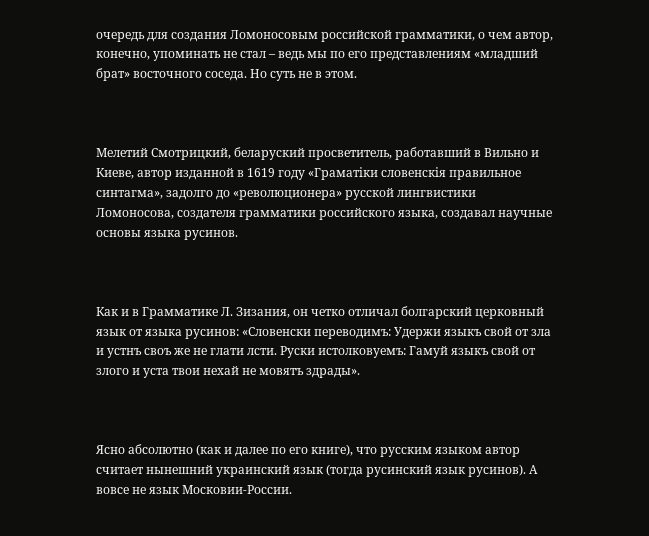очередь для создания Ломоносовым российской грамматики, о чем автор, конечно, упоминать не стал – ведь мы по его представлениям «младший брат» восточного соседа. Но суть не в этом.



Мелетий Смотрицкий, беларуский просветитель, работавший в Вильно и Киеве, автор изданной в 1619 году «Граматiки словенскiя правильное синтагма», задолго до «революционера» русской лингвистики Ломоносова, создателя грамматики российского языка, создавал научные основы языка русинов.



Как и в Грамматике Л. Зизания, он четко отличал болгарский церковный язык от языка русинов: «Словенски переводимъ: Удержи языкъ свой от зла и устнъ своъ же не глати лсти. Руски истолковуемъ: Гамуй языкъ свой от злого и уста твои нехай не мовятъ здрады».



Ясно абсолютно (как и далее по его книге), что русским языком автор считает нынешний украинский язык (тогда русинский язык русинов). А вовсе не язык Московии-России.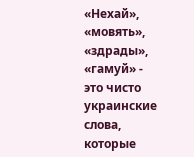«Нехай», «мовять», «здрады», «гамуй» - это чисто украинские слова, которые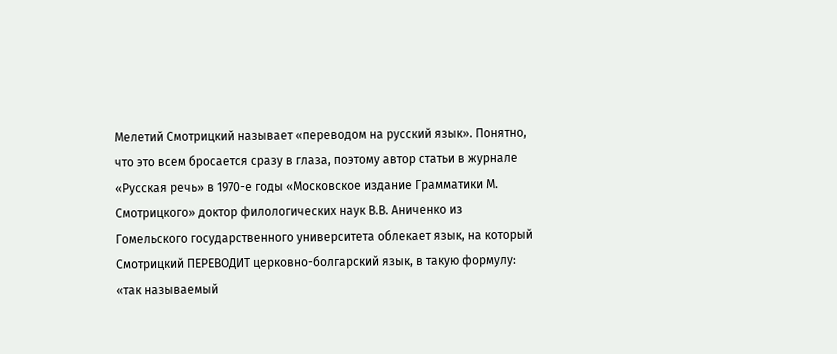Мелетий Смотрицкий называет «переводом на русский язык». Понятно, что это всем бросается сразу в глаза, поэтому автор статьи в журнале «Русская речь» в 1970-е годы «Московское издание Грамматики М. Смотрицкого» доктор филологических наук В.В. Аниченко из Гомельского государственного университета облекает язык, на который Смотрицкий ПЕРЕВОДИТ церковно-болгарский язык, в такую формулу: «так называемый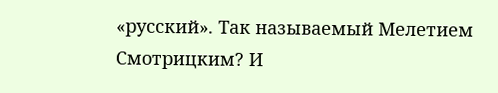«русский». Так называемый Мелетием Смотрицким? И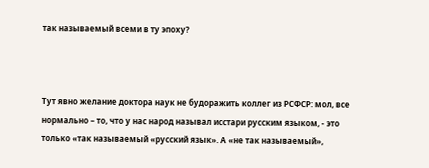так называемый всеми в ту эпоху?



Тут явно желание доктора наук не будоражить коллег из РСФСР: мол, все нормально – то, что у нас народ называл исстари русским языком, - это только «так называемый «русский язык». А «не так называемый»,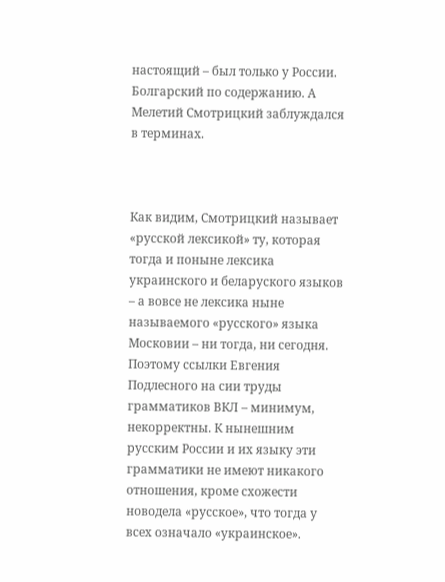настоящий – был только у России. Болгарский по содержанию. А Мелетий Смотрицкий заблуждался в терминах.



Как видим, Смотрицкий называет «русской лексикой» ту, которая тогда и поныне лексика украинского и беларуского языков – а вовсе не лексика ныне называемого «русского» языка Московии – ни тогда, ни сегодня. Поэтому ссылки Евгения Подлесного на сии труды грамматиков ВКЛ – минимум, некорректны. К нынешним русским России и их языку эти грамматики не имеют никакого отношения, кроме схожести новодела «русское», что тогда у всех означало «украинское».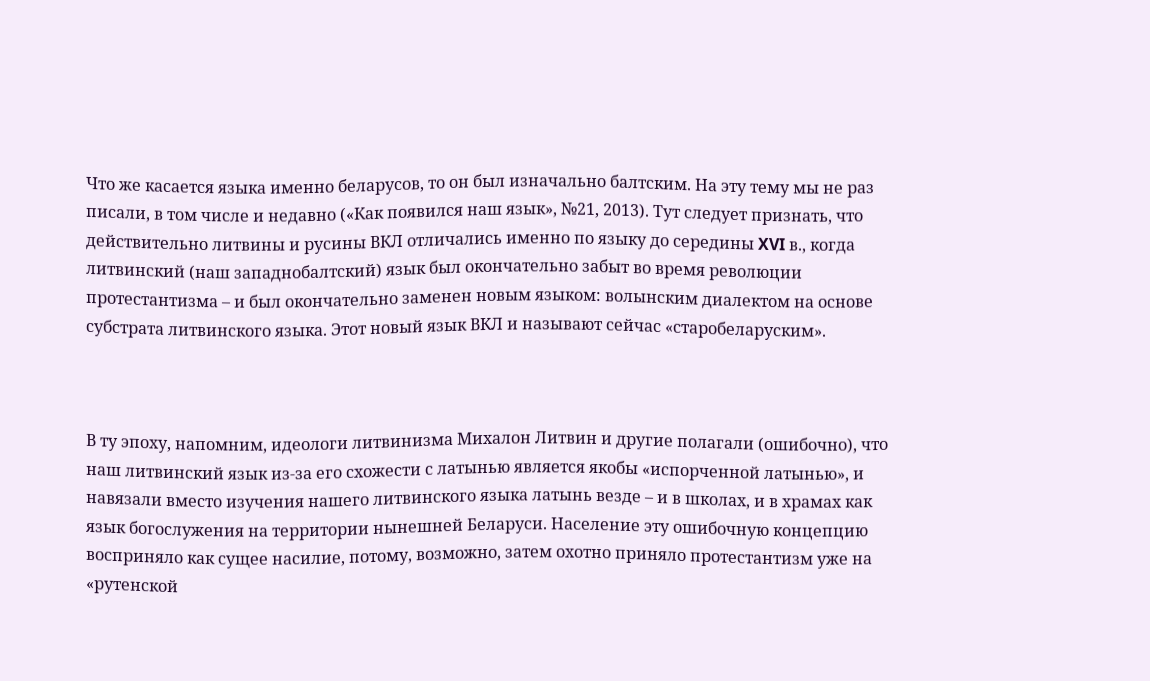Что же касается языка именно беларусов, то он был изначально балтским. На эту тему мы не раз писали, в том числе и недавно («Как появился наш язык», №21, 2013). Тут следует признать, что действительно литвины и русины ВКЛ отличались именно по языку до середины XVI в., когда литвинский (наш западнобалтский) язык был окончательно забыт во время революции протестантизма – и был окончательно заменен новым языком: волынским диалектом на основе субстрата литвинского языка. Этот новый язык ВКЛ и называют сейчас «старобеларуским».



В ту эпоху, напомним, идеологи литвинизма Михалон Литвин и другие полагали (ошибочно), что наш литвинский язык из-за его схожести с латынью является якобы «испорченной латынью», и навязали вместо изучения нашего литвинского языка латынь везде – и в школах, и в храмах как язык богослужения на территории нынешней Беларуси. Население эту ошибочную концепцию восприняло как сущее насилие, потому, возможно, затем охотно приняло протестантизм уже на «рутенской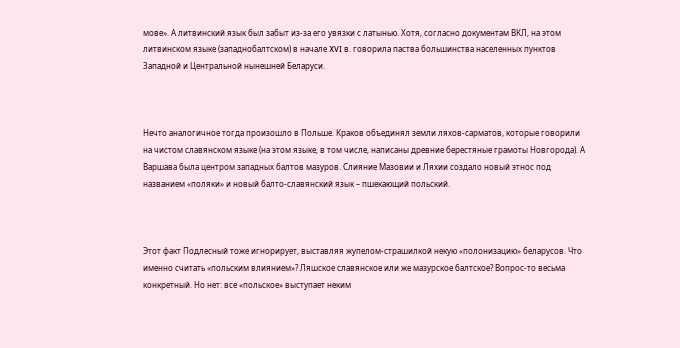мове». А литвинский язык был забыт из-за его увязки с латынью. Хотя, согласно документам ВКЛ, на этом литвинском языке (западнобалтском) в начале XVI в. говорила паства большинства населенных пунктов Западной и Центральной нынешней Беларуси.



Нечто аналогичное тогда произошло в Польше. Краков объединял земли ляхов-сарматов, которые говорили на чистом славянском языке (на этом языке, в том числе, написаны древние берестяные грамоты Новгорода). А Варшава была центром западных балтов мазуров. Слияние Мазовии и Ляхии создало новый этнос под названием «поляки» и новый балто-славянский язык – пшекающий польский.



Этот факт Подлесный тоже игнорирует, выставляя жупелом-страшилкой некую «полонизацию» беларусов. Что именно считать «польским влиянием»? Ляшское славянское или же мазурское балтское? Вопрос-то весьма конкретный. Но нет: все «польское» выступает неким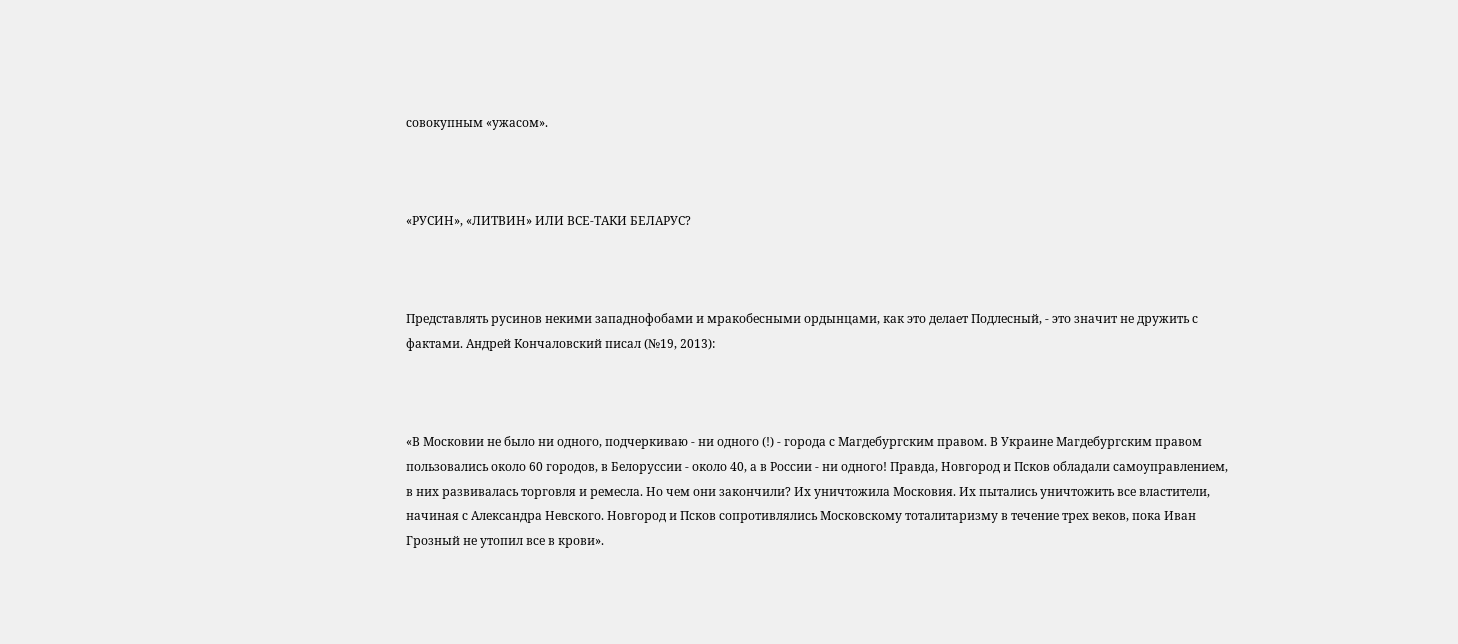совокупным «ужасом».



«РУСИН», «ЛИТВИН» ИЛИ ВСЕ-ТАКИ БЕЛАРУС?



Представлять русинов некими западнофобами и мракобесными ордынцами, как это делает Подлесный, - это значит не дружить с фактами. Андрей Кончаловский писал (№19, 2013):



«В Московии не было ни одного, подчеркиваю - ни одного (!) - города с Магдебургским правом. В Украине Магдебургским правом пользовались около 60 городов, в Белоруссии - около 40, а в России - ни одного! Правда, Новгород и Псков обладали самоуправлением, в них развивалась торговля и ремесла. Но чем они закончили? Их уничтожила Московия. Их пытались уничтожить все властители, начиная с Александра Невского. Новгород и Псков сопротивлялись Московскому тоталитаризму в течение трех веков, пока Иван Грозный не утопил все в крови».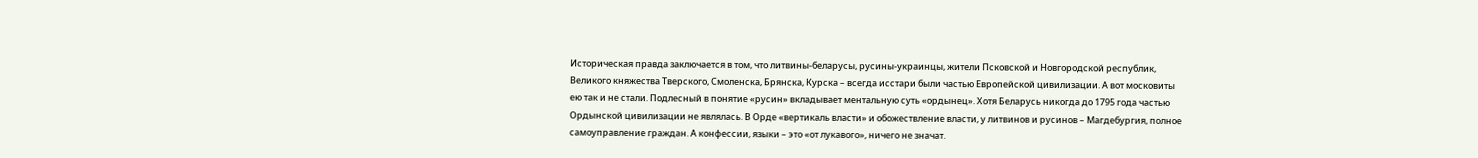Историческая правда заключается в том, что литвины-беларусы, русины-украинцы, жители Псковской и Новгородской республик, Великого княжества Тверского, Смоленска, Брянска, Курска – всегда исстари были частью Европейской цивилизации. А вот московиты ею так и не стали. Подлесный в понятие «русин» вкладывает ментальную суть «ордынец». Хотя Беларусь никогда до 1795 года частью Ордынской цивилизации не являлась. В Орде «вертикаль власти» и обожествление власти, у литвинов и русинов – Магдебургия, полное самоуправление граждан. А конфессии, языки – это «от лукавого», ничего не значат.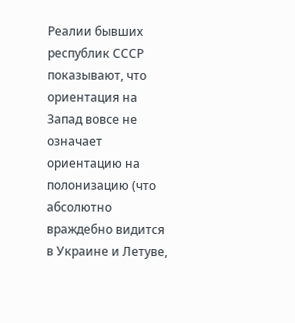Реалии бывших республик СССР показывают, что ориентация на Запад вовсе не означает ориентацию на полонизацию (что абсолютно враждебно видится в Украине и Летуве,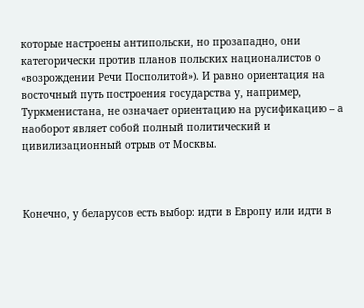которые настроены антипольски, но прозападно, они категорически против планов польских националистов о «возрождении Речи Посполитой»). И равно ориентация на восточный путь построения государства у, например, Туркменистана, не означает ориентацию на русификацию – а наоборот являет собой полный политический и цивилизационный отрыв от Москвы.



Конечно, у беларусов есть выбор: идти в Европу или идти в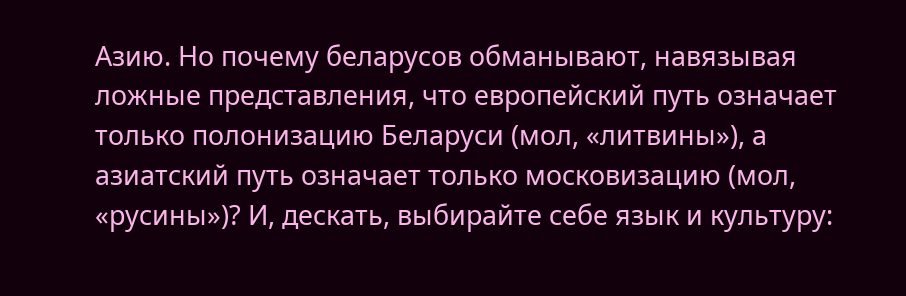Азию. Но почему беларусов обманывают, навязывая ложные представления, что европейский путь означает только полонизацию Беларуси (мол, «литвины»), а азиатский путь означает только московизацию (мол, «русины»)? И, дескать, выбирайте себе язык и культуру: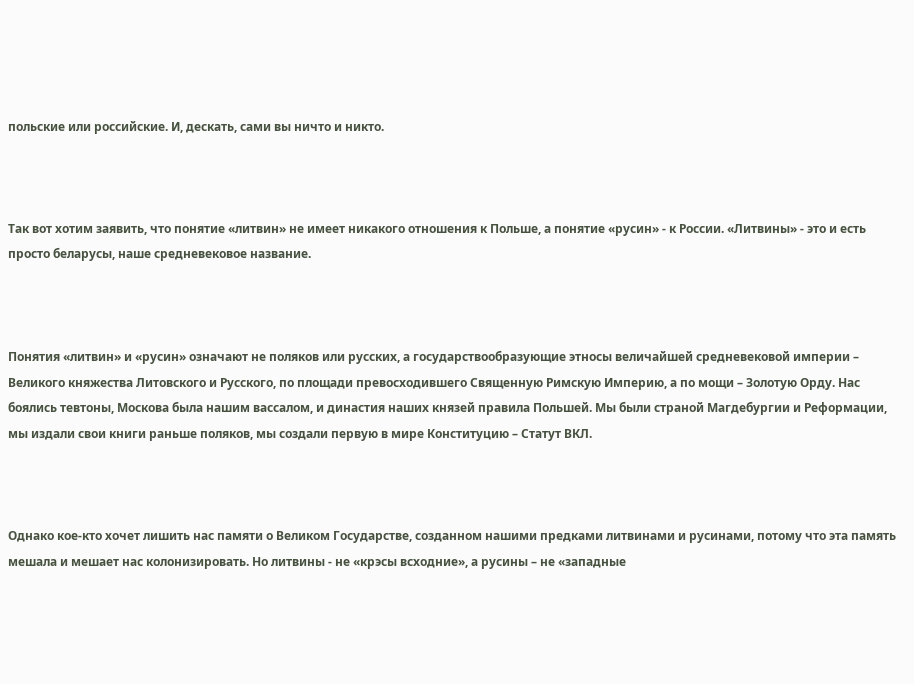польские или российские. И, дескать, сами вы ничто и никто.



Так вот хотим заявить, что понятие «литвин» не имеет никакого отношения к Польше, а понятие «русин» - к России. «Литвины» - это и есть просто беларусы, наше средневековое название.



Понятия «литвин» и «русин» означают не поляков или русских, а государствообразующие этносы величайшей средневековой империи – Великого княжества Литовского и Русского, по площади превосходившего Священную Римскую Империю, а по мощи – Золотую Орду. Нас боялись тевтоны, Москова была нашим вассалом, и династия наших князей правила Польшей. Мы были страной Магдебургии и Реформации, мы издали свои книги раньше поляков, мы создали первую в мире Конституцию – Статут ВКЛ.



Однако кое-кто хочет лишить нас памяти о Великом Государстве, созданном нашими предками литвинами и русинами, потому что эта память мешала и мешает нас колонизировать. Но литвины - не «крэсы всходние», а русины – не «западные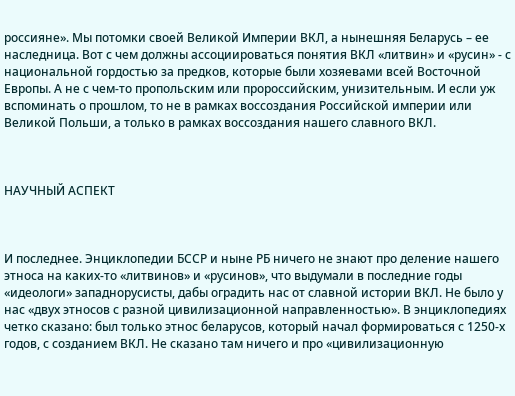россияне». Мы потомки своей Великой Империи ВКЛ, а нынешняя Беларусь – ее наследница. Вот с чем должны ассоциироваться понятия ВКЛ «литвин» и «русин» - с национальной гордостью за предков, которые были хозяевами всей Восточной Европы. А не с чем-то пропольским или пророссийским, унизительным. И если уж вспоминать о прошлом, то не в рамках воссоздания Российской империи или Великой Польши, а только в рамках воссоздания нашего славного ВКЛ.



НАУЧНЫЙ АСПЕКТ



И последнее. Энциклопедии БССР и ныне РБ ничего не знают про деление нашего этноса на каких-то «литвинов» и «русинов», что выдумали в последние годы «идеологи» западнорусисты, дабы оградить нас от славной истории ВКЛ. Не было у нас «двух этносов с разной цивилизационной направленностью». В энциклопедиях четко сказано: был только этнос беларусов, который начал формироваться с 1250-х годов, с созданием ВКЛ. Не сказано там ничего и про «цивилизационную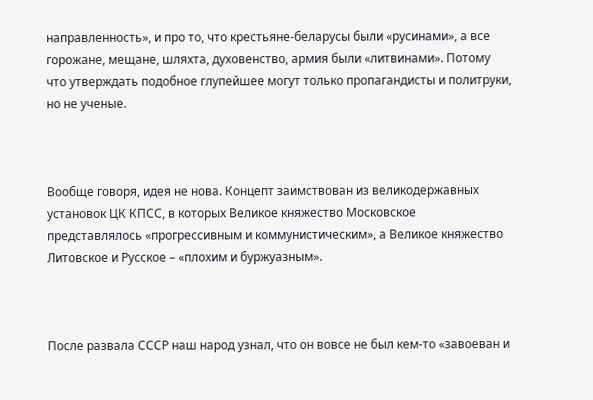направленность», и про то, что крестьяне-беларусы были «русинами», а все горожане, мещане, шляхта, духовенство, армия были «литвинами». Потому что утверждать подобное глупейшее могут только пропагандисты и политруки, но не ученые.



Вообще говоря, идея не нова. Концепт заимствован из великодержавных установок ЦК КПСС, в которых Великое княжество Московское представлялось «прогрессивным и коммунистическим», а Великое княжество Литовское и Русское – «плохим и буржуазным».



После развала СССР наш народ узнал, что он вовсе не был кем-то «завоеван и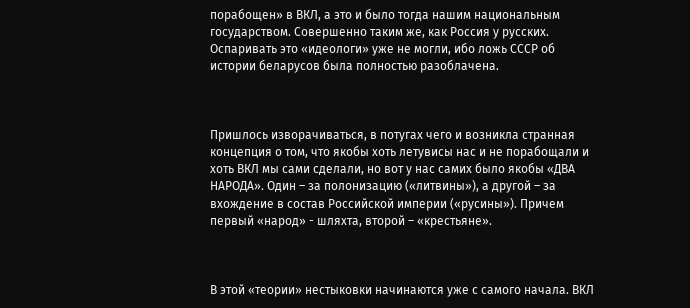порабощен» в ВКЛ, а это и было тогда нашим национальным государством. Совершенно таким же, как Россия у русских. Оспаривать это «идеологи» уже не могли, ибо ложь СССР об истории беларусов была полностью разоблачена.



Пришлось изворачиваться, в потугах чего и возникла странная концепция о том, что якобы хоть летувисы нас и не порабощали и хоть ВКЛ мы сами сделали, но вот у нас самих было якобы «ДВА НАРОДА». Один – за полонизацию («литвины»), а другой – за вхождение в состав Российской империи («русины»). Причем первый «народ» - шляхта, второй – «крестьяне».



В этой «теории» нестыковки начинаются уже с самого начала. ВКЛ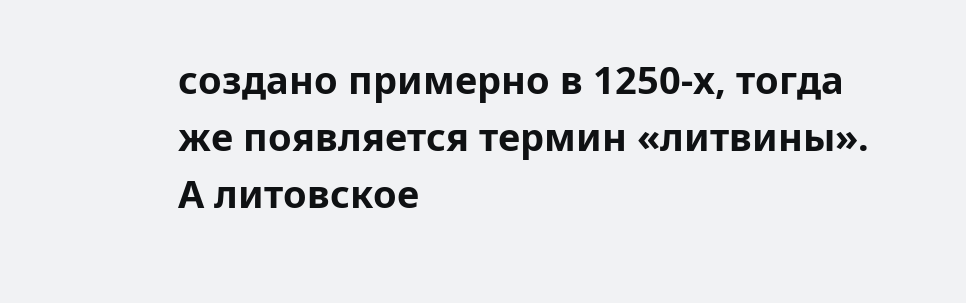создано примерно в 1250-х, тогда же появляется термин «литвины». А литовское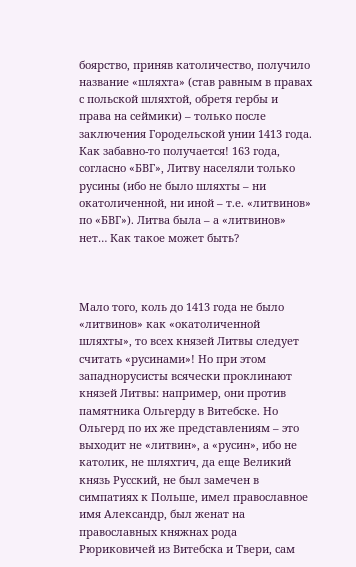боярство, приняв католичество, получило название «шляхта» (став равным в правах с польской шляхтой, обретя гербы и права на сеймики) – только после заключения Городельской унии 1413 года. Как забавно-то получается! 163 года, согласно «БВГ», Литву населяли только русины (ибо не было шляхты – ни окатоличенной, ни иной – т.е. «литвинов» по «БВГ»). Литва была – а «литвинов» нет… Как такое может быть?



Мало того, коль до 1413 года не было «литвинов» как «окатоличенной шляхты», то всех князей Литвы следует считать «русинами»! Но при этом западнорусисты всячески проклинают князей Литвы: например, они против памятника Ольгерду в Витебске. Но Ольгерд по их же представлениям – это выходит не «литвин», а «русин», ибо не католик, не шляхтич, да еще Великий князь Русский, не был замечен в симпатиях к Польше, имел православное имя Александр, был женат на православных княжнах рода Рюриковичей из Витебска и Твери, сам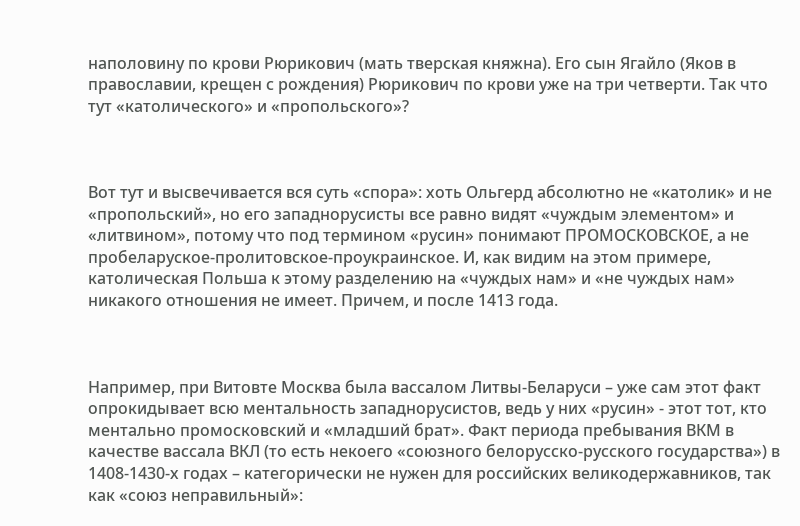наполовину по крови Рюрикович (мать тверская княжна). Его сын Ягайло (Яков в православии, крещен с рождения) Рюрикович по крови уже на три четверти. Так что тут «католического» и «пропольского»?



Вот тут и высвечивается вся суть «спора»: хоть Ольгерд абсолютно не «католик» и не «пропольский», но его западнорусисты все равно видят «чуждым элементом» и «литвином», потому что под термином «русин» понимают ПРОМОСКОВСКОЕ, а не пробеларуское-пролитовское-проукраинское. И, как видим на этом примере, католическая Польша к этому разделению на «чуждых нам» и «не чуждых нам» никакого отношения не имеет. Причем, и после 1413 года.



Например, при Витовте Москва была вассалом Литвы-Беларуси – уже сам этот факт опрокидывает всю ментальность западнорусистов, ведь у них «русин» - этот тот, кто ментально промосковский и «младший брат». Факт периода пребывания ВКМ в качестве вассала ВКЛ (то есть некоего «союзного белорусско-русского государства») в 1408-1430-х годах – категорически не нужен для российских великодержавников, так как «союз неправильный»: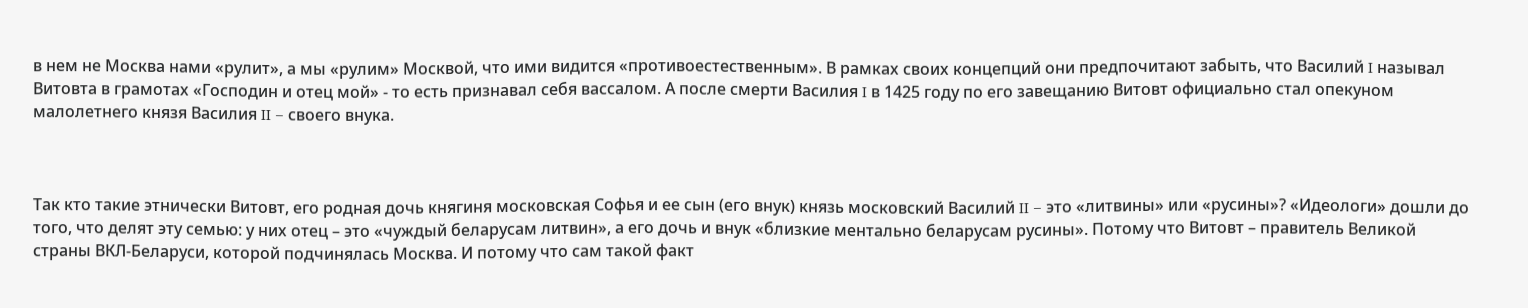в нем не Москва нами «рулит», а мы «рулим» Москвой, что ими видится «противоестественным». В рамках своих концепций они предпочитают забыть, что Василий I называл Витовта в грамотах «Господин и отец мой» - то есть признавал себя вассалом. А после смерти Василия I в 1425 году по его завещанию Витовт официально стал опекуном малолетнего князя Василия II – своего внука.



Так кто такие этнически Витовт, его родная дочь княгиня московская Софья и ее сын (его внук) князь московский Василий II – это «литвины» или «русины»? «Идеологи» дошли до того, что делят эту семью: у них отец – это «чуждый беларусам литвин», а его дочь и внук «близкие ментально беларусам русины». Потому что Витовт – правитель Великой страны ВКЛ-Беларуси, которой подчинялась Москва. И потому что сам такой факт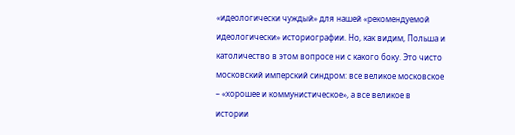«идеологически чуждый» для нашей «рекомендуемой идеологически» историографии. Но, как видим, Польша и католичество в этом вопросе ни с какого боку. Это чисто московский имперский синдром: все великое московское – «хорошее и коммунистическое», а все великое в истории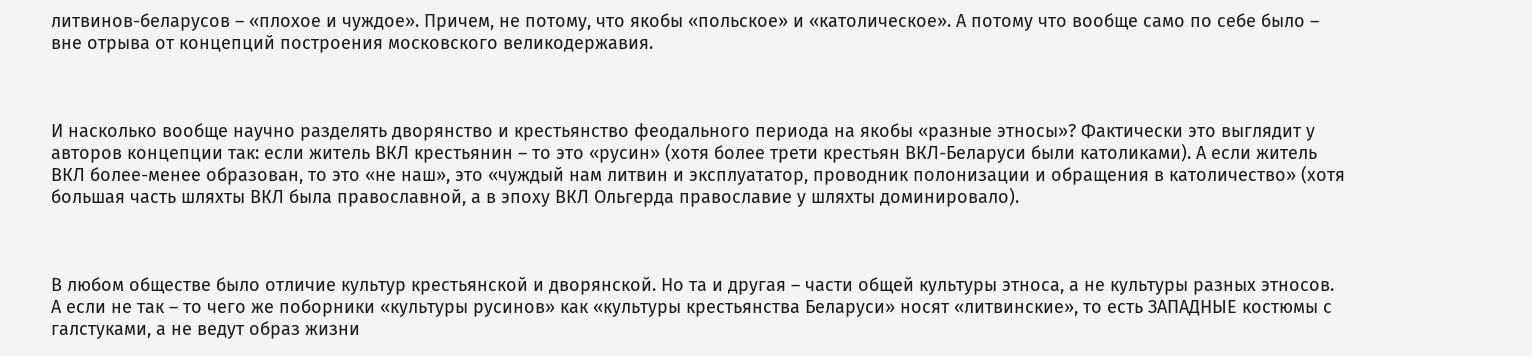литвинов-беларусов – «плохое и чуждое». Причем, не потому, что якобы «польское» и «католическое». А потому что вообще само по себе было – вне отрыва от концепций построения московского великодержавия.



И насколько вообще научно разделять дворянство и крестьянство феодального периода на якобы «разные этносы»? Фактически это выглядит у авторов концепции так: если житель ВКЛ крестьянин – то это «русин» (хотя более трети крестьян ВКЛ-Беларуси были католиками). А если житель ВКЛ более-менее образован, то это «не наш», это «чуждый нам литвин и эксплуататор, проводник полонизации и обращения в католичество» (хотя большая часть шляхты ВКЛ была православной, а в эпоху ВКЛ Ольгерда православие у шляхты доминировало).



В любом обществе было отличие культур крестьянской и дворянской. Но та и другая – части общей культуры этноса, а не культуры разных этносов. А если не так – то чего же поборники «культуры русинов» как «культуры крестьянства Беларуси» носят «литвинские», то есть ЗАПАДНЫЕ костюмы с галстуками, а не ведут образ жизни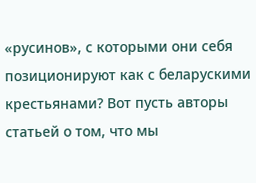«русинов», с которыми они себя позиционируют как с беларускими крестьянами? Вот пусть авторы статьей о том, что мы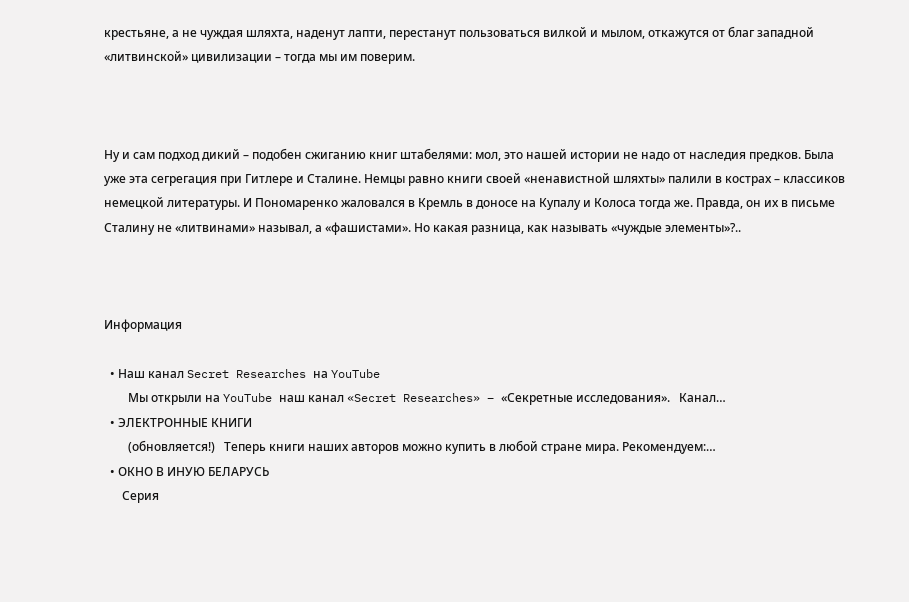крестьяне, а не чуждая шляхта, наденут лапти, перестанут пользоваться вилкой и мылом, откажутся от благ западной «литвинской» цивилизации – тогда мы им поверим.



Ну и сам подход дикий – подобен сжиганию книг штабелями: мол, это нашей истории не надо от наследия предков. Была уже эта сегрегация при Гитлере и Сталине. Немцы равно книги своей «ненавистной шляхты» палили в кострах – классиков немецкой литературы. И Пономаренко жаловался в Кремль в доносе на Купалу и Колоса тогда же. Правда, он их в письме Сталину не «литвинами» называл, а «фашистами». Но какая разница, как называть «чуждые элементы»?..



Информация

  • Наш канал Secret Researches на YouTube
        Мы открыли на YouTube наш канал «Secret Researches» – «Секретные исследования».   Канал…
  • ЭЛЕКТРОННЫЕ КНИГИ
        (обновляется!)   Теперь книги наших авторов можно купить в любой стране мира. Рекомендуем:…
  • ОКНО В ИНУЮ БЕЛАРУСЬ
      Серия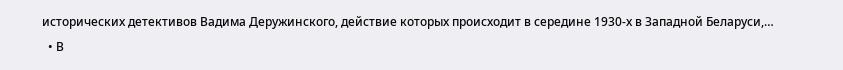исторических детективов Вадима Деружинского, действие которых происходит в середине 1930-х в Западной Беларуси,…
  • В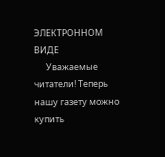ЭЛЕКТРОННОМ ВИДЕ
      Уважаемые читатели! Теперь нашу газету можно купить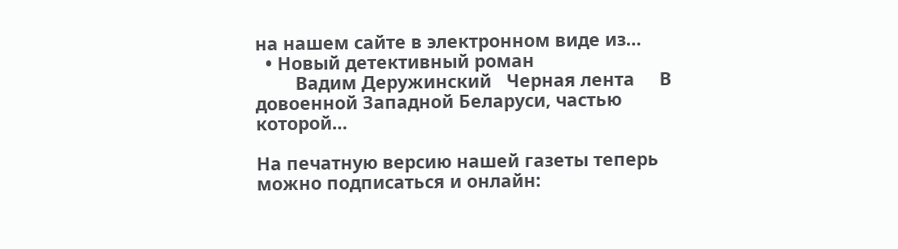на нашем сайте в электронном виде из…
  • Новый детективный роман
        Вадим Деружинский   Черная лента     В довоенной Западной Беларуси, частью которой…

На печатную версию нашей газеты теперь можно подписаться и онлайн: